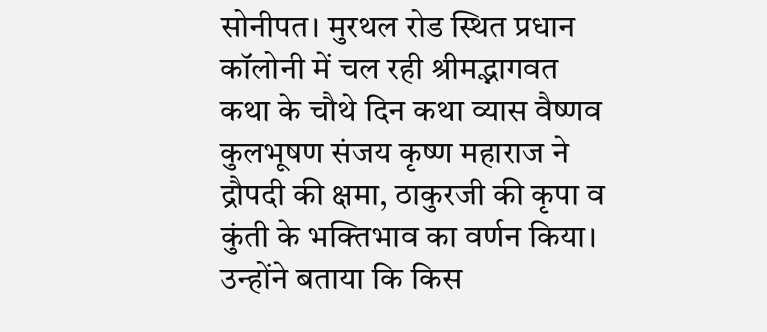सोनीपत। मुरथल रोड स्थित प्रधान कॉलोनी में चल रही श्रीमद्भागवत कथा के चौथे दिन कथा व्यास वैष्णव कुलभूषण संजय कृष्ण महाराज ने द्रौपदी की क्षमा, ठाकुरजी की कृपा व कुंती के भक्तिभाव का वर्णन किया। उन्होंने बताया कि किस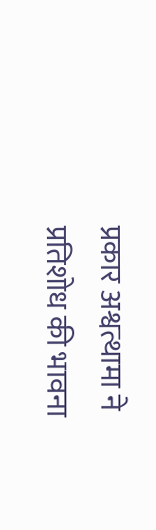प्रकार अश्वत्थामा ने प्रतिशोध की भावना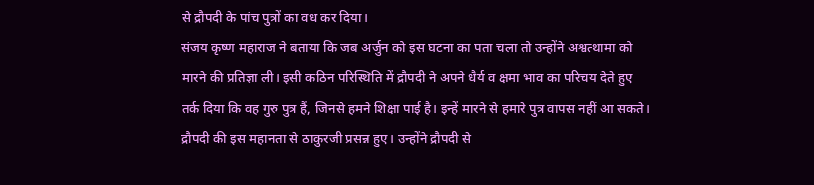से द्रौपदी के पांच पुत्रों का वध कर दिया।
संजय कृष्ण महाराज ने बताया कि जब अर्जुन को इस घटना का पता चला तो उन्होंने अश्वत्थामा को मारने की प्रतिज्ञा ली। इसी कठिन परिस्थिति में द्रौपदी ने अपने धैर्य व क्षमा भाव का परिचय देते हुए तर्क दिया कि वह गुरु पुत्र हैं, जिनसे हमने शिक्षा पाई है। इन्हें मारने से हमारे पुत्र वापस नहीं आ सकते। द्रौपदी की इस महानता से ठाकुरजी प्रसन्न हुए। उन्होंने द्रौपदी से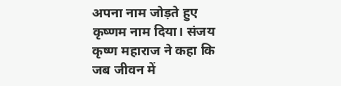अपना नाम जोड़ते हुए कृष्णम नाम दिया। संजय कृष्ण महाराज ने कहा कि जब जीवन में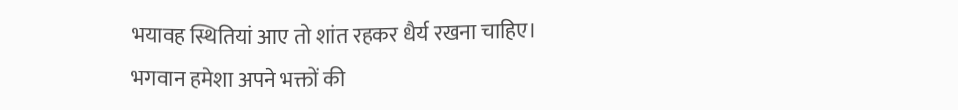भयावह स्थितियां आए तो शांत रहकर धैर्य रखना चाहिए। भगवान हमेशा अपने भक्तों की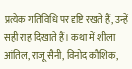प्रत्येक गतिविधि पर दृष्टि रखते हैं, उन्हें सही राह दिखाते हैं। कथा में शीला आंतिल, राजू सैनी, विनोद कौशिक,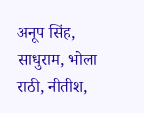अनूप सिंह, साधुराम, भोला राठी, नीतीश,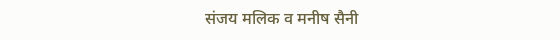संजय मलिक व मनीष सैनी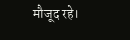मौजूद रहे।